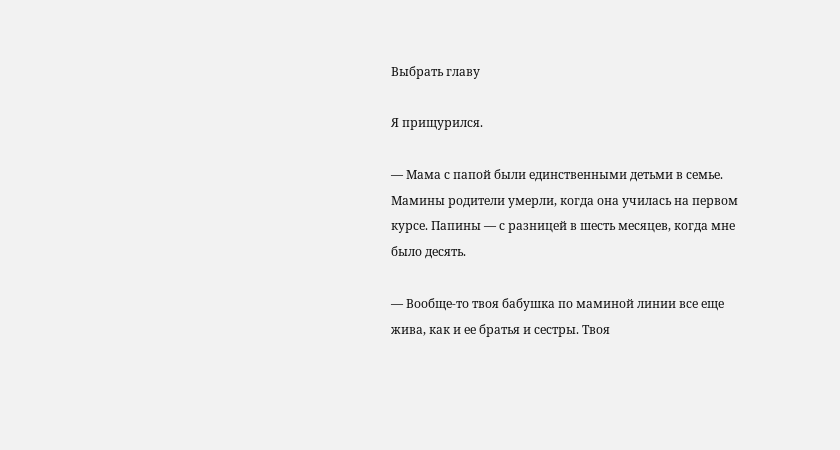Выбрать главу

Я прищурился.

— Мама с папой были единственными детьми в семье. Мамины родители умерли, когда она училась на первом курсе. Папины — с разницей в шесть месяцев, когда мне было десять.

— Вообще-то твоя бабушка по маминой линии все еще жива, как и ее братья и сестры. Твоя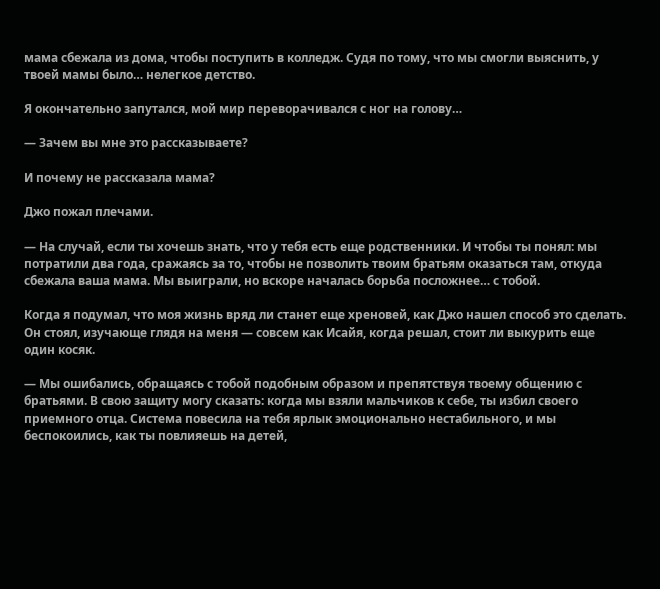мама сбежала из дома, чтобы поступить в колледж. Судя по тому, что мы смогли выяснить, у твоей мамы было… нелегкое детство.

Я окончательно запутался, мой мир переворачивался с ног на голову…

— Зачем вы мне это рассказываете?

И почему не рассказала мама?

Джо пожал плечами.

— На случай, если ты хочешь знать, что у тебя есть еще родственники. И чтобы ты понял: мы потратили два года, сражаясь за то, чтобы не позволить твоим братьям оказаться там, откуда сбежала ваша мама. Мы выиграли, но вскоре началась борьба посложнее… с тобой.

Когда я подумал, что моя жизнь вряд ли станет еще хреновей, как Джо нашел способ это сделать. Он стоял, изучающе глядя на меня — совсем как Исайя, когда решал, стоит ли выкурить еще один косяк.

— Мы ошибались, обращаясь с тобой подобным образом и препятствуя твоему общению с братьями. В свою защиту могу сказать: когда мы взяли мальчиков к себе, ты избил своего приемного отца. Система повесила на тебя ярлык эмоционально нестабильного, и мы беспокоились, как ты повлияешь на детей,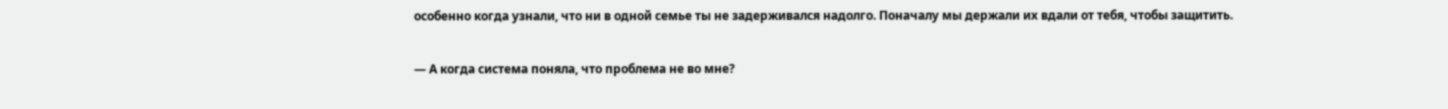особенно когда узнали, что ни в одной семье ты не задерживался надолго. Поначалу мы держали их вдали от тебя, чтобы защитить.

— А когда система поняла, что проблема не во мне?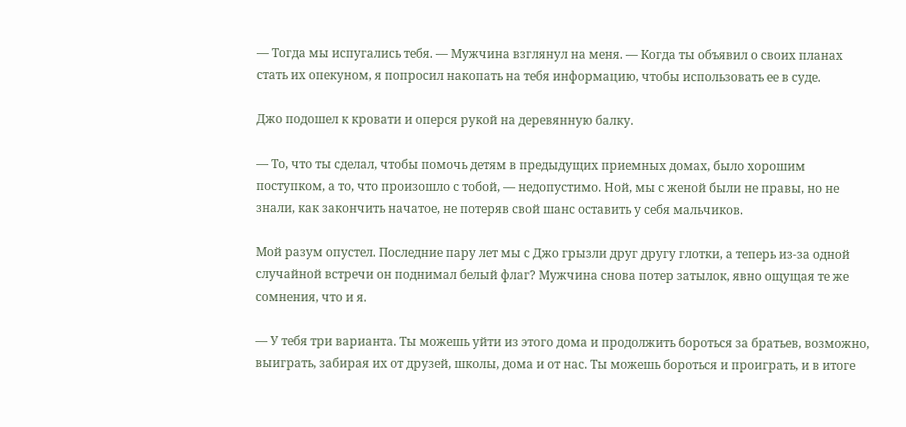— Тогда мы испугались тебя. — Мужчина взглянул на меня. — Когда ты объявил о своих планах стать их опекуном, я попросил накопать на тебя информацию, чтобы использовать ее в суде.

Джо подошел к кровати и оперся рукой на деревянную балку.

— То, что ты сделал, чтобы помочь детям в предыдущих приемных домах, было хорошим поступком, а то, что произошло с тобой, — недопустимо. Ной, мы с женой были не правы, но не знали, как закончить начатое, не потеряв свой шанс оставить у себя мальчиков.

Мой разум опустел. Последние пару лет мы с Джо грызли друг другу глотки, а теперь из-за одной случайной встречи он поднимал белый флаг? Мужчина снова потер затылок, явно ощущая те же сомнения, что и я.

— У тебя три варианта. Ты можешь уйти из этого дома и продолжить бороться за братьев, возможно, выиграть, забирая их от друзей, школы, дома и от нас. Ты можешь бороться и проиграть, и в итоге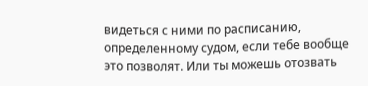видеться с ними по расписанию, определенному судом, если тебе вообще это позволят. Или ты можешь отозвать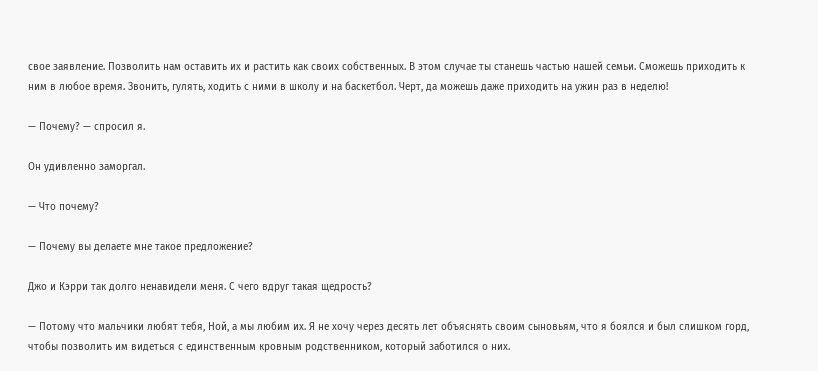свое заявление. Позволить нам оставить их и растить как своих собственных. В этом случае ты станешь частью нашей семьи. Сможешь приходить к ним в любое время. Звонить, гулять, ходить с ними в школу и на баскетбол. Черт, да можешь даже приходить на ужин раз в неделю!

— Почему? — спросил я.

Он удивленно заморгал.

— Что почему?

— Почему вы делаете мне такое предложение?

Джо и Кэрри так долго ненавидели меня. С чего вдруг такая щедрость?

— Потому что мальчики любят тебя, Ной, а мы любим их. Я не хочу через десять лет объяснять своим сыновьям, что я боялся и был слишком горд, чтобы позволить им видеться с единственным кровным родственником, который заботился о них.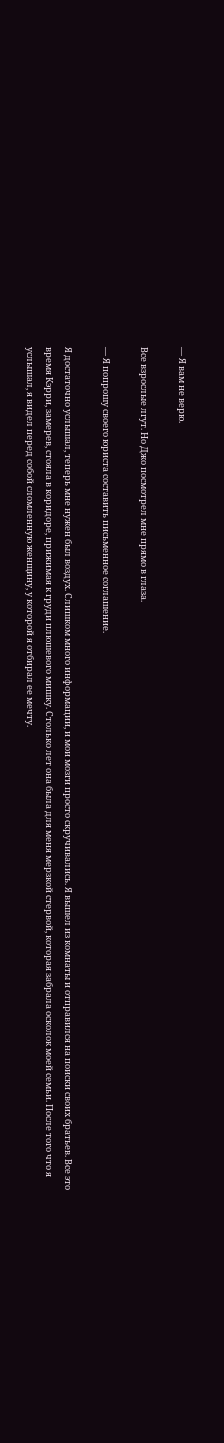— Я вам не верю.

Все взрослые лгут. Но Джо посмотрел мне прямо в глаза.

— Я попрошу своего юриста составить письменное соглашение.

Я достаточно услышал, теперь мне нужен был воздух. Слишком много информации, и мои мозги просто скручивались. Я вышел из комнаты и отправился на поиски своих братьев. Все это время Кэрри, замерев, стояла в коридоре, прижимая к груди плюшевого мишку. Столько лет она была для меня мерзкой стервой, которая забрала осколок моей семьи. После того что я услышал, я видел перед собой сломленную женщину, у которой я отбирал ее мечту.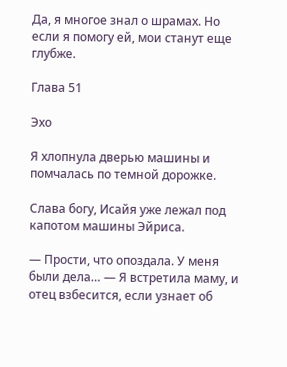Да, я многое знал о шрамах. Но если я помогу ей, мои станут еще глубже.

Глава 51

Эхо

Я хлопнула дверью машины и помчалась по темной дорожке.

Слава богу, Исайя уже лежал под капотом машины Эйриса.

— Прости, что опоздала. У меня были дела… — Я встретила маму, и отец взбесится, если узнает об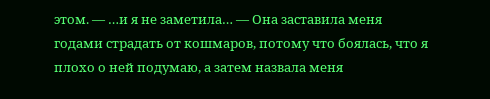этом. — …и я не заметила… — Она заставила меня годами страдать от кошмаров, потому что боялась, что я плохо о ней подумаю, а затем назвала меня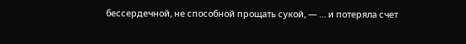бессердечной, не способной прощать сукой, — … и потеряла счет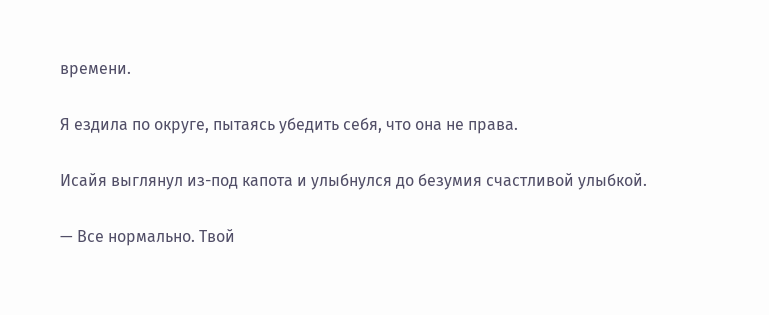времени.

Я ездила по округе, пытаясь убедить себя, что она не права.

Исайя выглянул из-под капота и улыбнулся до безумия счастливой улыбкой.

— Все нормально. Твой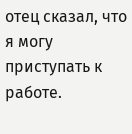отец сказал, что я могу приступать к работе.